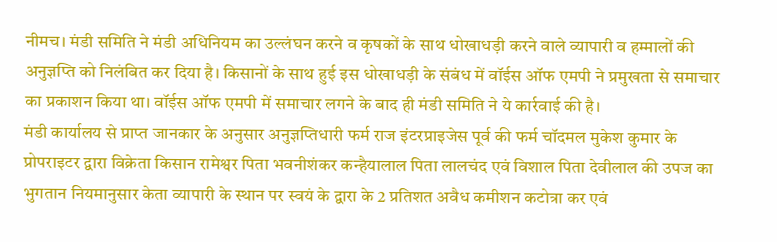नीमच। मंडी समिति ने मंडी अधिनियम का उल्लंघन करने व कृषकों के साथ धोखाधड़ी करने वाले व्यापारी व हम्मालों की अनुज्ञप्ति को निलंबित कर दिया है। किसानों के साथ हुई इस धोखाधड़ी के संबंध में वॉईस ऑफ एमपी ने प्रमुखता से समाचार का प्रकाशन किया था। वॉईस ऑफ एमपी में समाचार लगने के बाद ही मंडी समिति ने ये कार्रवाई की है।
मंडी कार्यालय से प्राप्त जानकार के अनुसार अनुज्ञप्तिधारी फर्म राज इंटरप्राइजेस पूर्व की फर्म चॉदमल मुकेश कुमार के प्रोपराइटर द्वारा विक्रेता किसान रामेश्वर पिता भवनीशंकर कन्हैयालाल पिता लालचंद एवं विशाल पिता देवीलाल की उपज का भुगतान नियमानुसार केता व्यापारी के स्थान पर स्वयं के द्वारा के 2 प्रतिशत अवैध कमीशन कटोत्रा कर एवं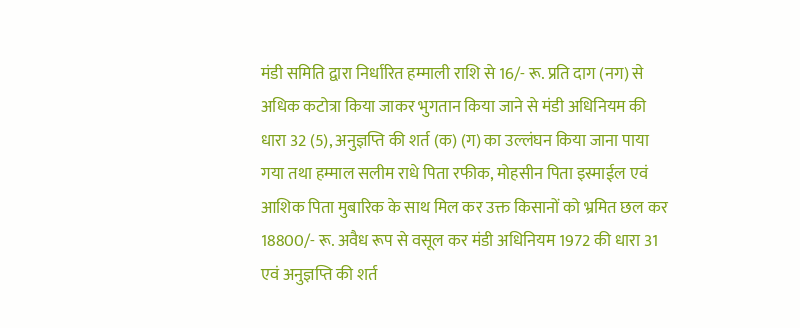मंडी समिति द्वारा निर्धारित हम्माली राशि से 16/- रू. प्रति दाग (नग) से अधिक कटोत्रा किया जाकर भुगतान किया जाने से मंडी अधिनियम की धारा 32 (5), अनुज्ञप्ति की शर्त (क) (ग) का उल्लंघन किया जाना पाया गया तथा हम्माल सलीम राधे पिता रफीक, मोहसीन पिता इस्माईल एवं आशिक पिता मुबारिक के साथ मिल कर उक्त किसानों को भ्रमित छल कर 18800/- रू. अवैध रूप से वसूल कर मंडी अधिनियम 1972 की धारा 31 एवं अनुज्ञप्ति की शर्त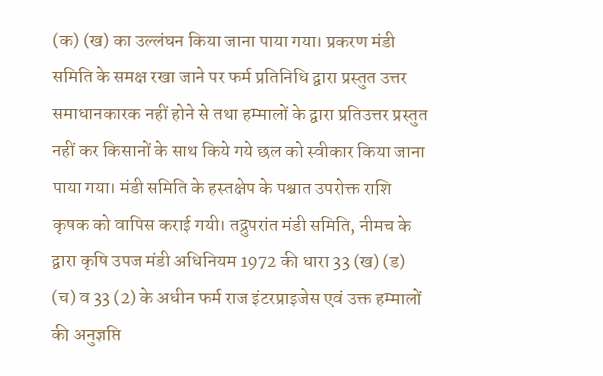(क) (ख) का उल्लंघन किया जाना पाया गया। प्रकरण मंडी समिति के समक्ष रखा जाने पर फर्म प्रतिनिधि द्वारा प्रस्तुत उत्तर समाधानकारक नहीं होने से तथा हम्मालों के द्वारा प्रतिउत्तर प्रस्तुत नहीं कर किसानों के साथ किये गये छल को स्वीकार किया जाना पाया गया। मंडी समिति के हस्तक्षेप के पश्चात उपरोक्त राशि कृषक को वापिस कराई गयी। तद्रुपरांत मंडी समिति, नीमच के द्वारा कृषि उपज मंडी अधिनियम 1972 की धारा 33 (ख) (ड) (च) व 33 (2) के अधीन फर्म राज इंटरप्राइजेस एवं उक्त हम्मालों की अनुज्ञप्ति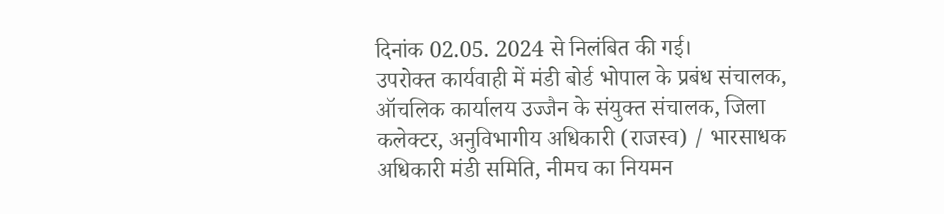दिनांक 02.05. 2024 से निलंबित की गई।
उपरोक्त कार्यवाही में मंडी बोर्ड भोपाल के प्रबंध संचालक, ऑचलिक कार्यालय उज्जैन के संयुक्त संचालक, जिला कलेक्टर, अनुविभागीय अधिकारी (राजस्व) / भारसाधक अधिकारी मंडी समिति, नीमच का नियमन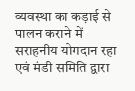व्यवस्था का कड़ाई से पालन कराने में सराहनीय योगदान रहा एवं मंडी समिति द्वारा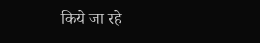किये जा रहे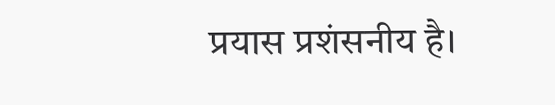प्रयास प्रशंसनीय है।